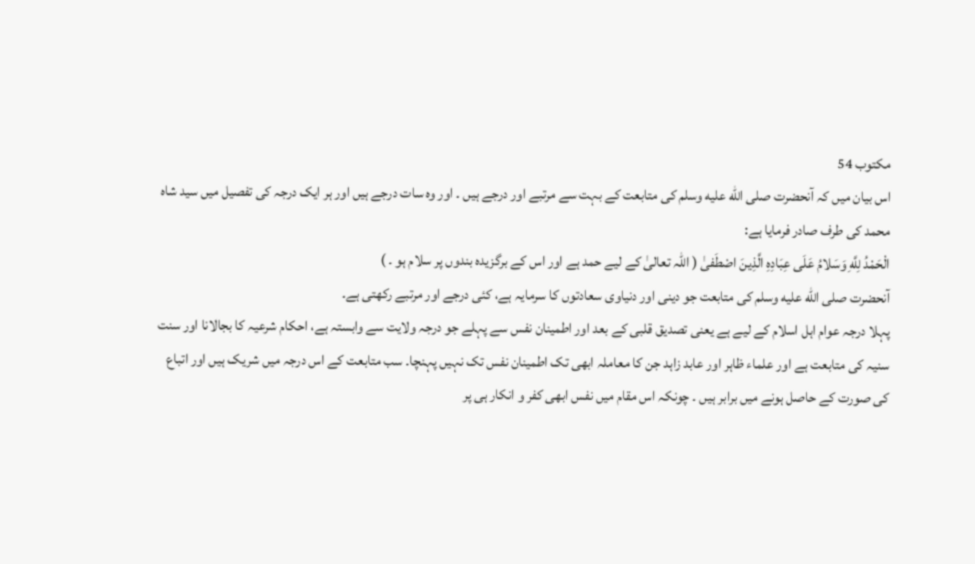مکتوب 54
اس بیان میں کہ آنحضرت صلى الله عليه وسلم کی متابعت کے بہت سے مرتبے اور درجے ہیں ۔ اور وہ سات درجے ہیں اور ہر ایک درجہ کی تفصیل میں سید شاہ محمد کی طرف صادر فرمایا ہے:
الْحَمْدُ لِلَّهِ وَسَلامُ عَلَى عِبَادِهِ الَّذِينَ اصْطَفیٰ ( اللہ تعالیٰ کے لیے حمد ہے اور اس کے برگزیدہ بندوں پر سلام ہو ۔ )
آنحضرت صلى الله عليه وسلم کی متابعت جو دینی اور دنیاوی سعادتوں کا سرمایہ ہے، کئی درجے اور مرتبے رکھتی ہے۔
پہلا درجہ عوام اہل اسلام کے لیے ہے یعنی تصدیق قلبی کے بعد اور اطمینان نفس سے پہلے جو درجہ ولایت سے وابستہ ہے، احکام شرعیہ کا بجالانا اور سنت سنیہ کی متابعت ہے اور علماء ظاہر اور عابد زاہد جن کا معاملہ ابھی تک اطمینان نفس تک نہیں پہنچا۔ سب متابعت کے اس درجہ میں شریک ہیں اور اتباع کی صورت کے حاصل ہونے میں برابر ہیں ۔ چونکہ اس مقام میں نفس ابھی کفر و انکار ہی پر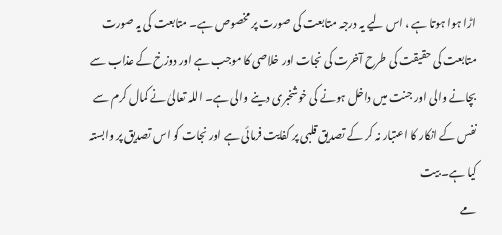اڑا ہوا ہوتا ہے ، اس لیے یہ درجہ متابعت کی صورت پر مخصوص ہے۔ متابعت کی یہ صورت متابعت کی حقیقت کی طرح آخرت کی نجات اور خلاصی کا موجب ہے اور دوزخ کے عذاب سے بچانے والی اور جنت میں داخل ہونے کی خوشخبری دینے والی ہے۔ اللہ تعالیٰ نے کمال کرم سے نفس کے انکار کا اعتبار نہ کر کے تصدیق قلبی پر کفایت فرمائی ہے اور نجات کو اس تصدیق پر وابستہ کیا ہے۔ بیت
مے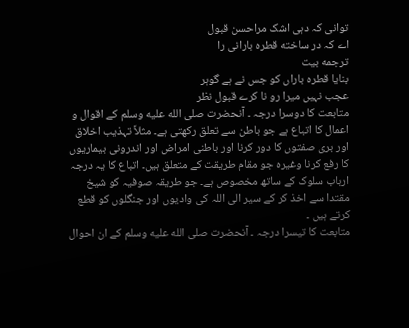توانی کہ دہی اشک مراحسن قبول
اے کہ در ساخته قطره بارانی را
ترجمه بیت
بنایا قطرہ باراں کو جس نے ہے گوہر
عجب نہیں میرا رو نا کرے قبول نظر
متابعت کا دوسرا درجہ ۔ آنحضرت صلى الله عليه وسلم کے اقوال و اعمال کا اتباع ہے جو باطن سے تعلق رکھتی ہے۔ مثلاً تہذیب اخلاق اور بری صفتوں کا دور کرنا اور باطنی امراض اور اندرونی بیماریوں کا رفع کرنا وغیرہ جو مقام طریقت کے متعلق ہیں۔ اتباع کا یہ درجہ ارباب سلوک کے ساتھ مخصوص ہے۔ جو طریقہ صوفیہ کو شیخ مقتدا سے اخذ کر کے سیر الی اللہ کی وادیوں اور جنگلوں کو قطع کرتے ہیں ۔
متابعت کا تیسرا درجہ ۔ آنحضرت صلى الله عليه وسلم کے ان احوال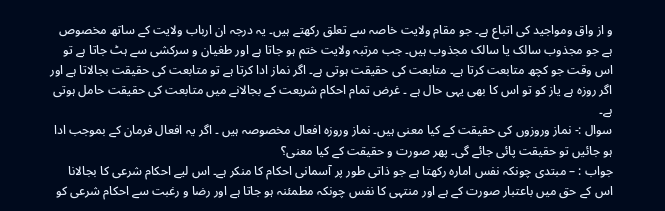و از واق ومواجید کی اتباع ہے۔ جو مقام ولایت خاصہ سے تعلق رکھتے ہیں۔ یہ درجہ ان ارباب ولایت کے ساتھ مخصوص ہے جو مجذوب سالک یا سالک مجذوب ہیں۔ جب مرتبہ ولایت ختم ہو جاتا ہے اور طغیان و سرکشی سے ہٹ جاتا ہے تو اس وقت جو کچھ متابعت کرتا ہے۔ متابعت کی حقیقت ہوتی ہے۔ اگر نماز ادا کرتا ہے تو متابعت کی حقیقت بجالاتا ہے اور اگر روزہ ہے یاز کو تو اس کا بھی یہی حال ہے ۔ غرض تمام احکام شریعت کے بجالانے میں متابعت کی حقیقت حامل ہوتی ہے۔
سوال :- نماز وروزوں کی حقیقت کے کیا معنی ہیں۔ نماز وروزہ افعال مخصوصہ ہیں ۔ اگر یہ افعال فرمان کے بموجب ادا ہو جائیں تو حقیقت پائی جائے گی۔ پھر صورت و حقیقت کے کیا معنی؟
جواب : – مبتدی چونکہ نفس امارہ رکھتا ہے جو ذاتی طور پر آسمانی احکام کا منکر ہے۔ اس لیے احکام شرعی کا بجالانا اس کے حق میں باعتبار صورت کے ہے اور منتہی کا نفس چونکہ مطمئنہ ہو جاتا ہے اور رضا و رغبت سے احکام شرعی کو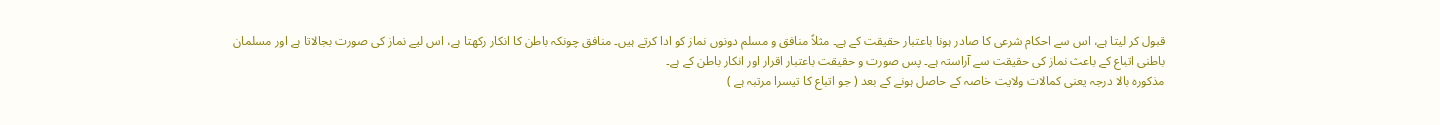قبول کر لیتا ہے، اس سے احکام شرعی کا صادر ہونا باعتبار حقیقت کے ہے۔ مثلاً منافق و مسلم دونوں نماز کو ادا کرتے ہیں۔ منافق چونکہ باطن کا انکار رکھتا ہے، اس لیے نماز کی صورت بجالاتا ہے اور مسلمان باطنی اتباع کے باعث نماز کی حقیقت سے آراستہ ہے۔ پس صورت و حقیقت باعتبار اقرار اور انکار باطن کے ہے۔
مذکورہ بالا درجہ یعنی کمالات ولایت خاصہ کے حاصل ہونے کے بعد ( جو اتباع کا تیسرا مرتبہ ہے )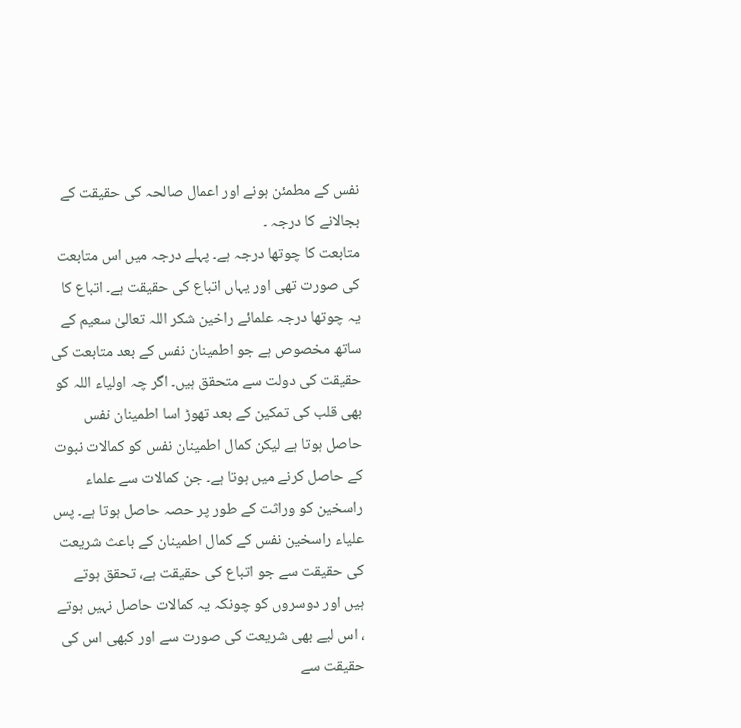نفس کے مطمئن ہونے اور اعمال صالحہ کی حقیقت کے بجالانے کا درجہ ۔
متابعت کا چوتھا درجہ ہے۔ پہلے درجہ میں اس متابعت کی صورت تھی اور یہاں اتباع کی حقیقت ہے۔ اتباع کا یہ چوتھا درجہ علمائے راخین شکر اللہ تعالیٰ سعیم کے ساتھ مخصوص ہے جو اطمینان نفس کے بعد متابعت کی حقیقت کی دولت سے متحقق ہیں۔ اگر چہ اولیاء اللہ کو بھی قلب کی تمکین کے بعد تھوڑ اسا اطمینان نفس حاصل ہوتا ہے لیکن کمال اطمینان نفس کو کمالات نبوت کے حاصل کرنے میں ہوتا ہے۔ جن کمالات سے علماء راسخین کو وراثت کے طور پر حصہ حاصل ہوتا ہے۔ پس علیاء راسخین نفس کے کمال اطمینان کے باعث شریعت کی حقیقت سے جو اتباع کی حقیقت ہے، تحقق ہوتے ہیں اور دوسروں کو چونکہ یہ کمالات حاصل نہیں ہوتے ، اس لیے بھی شریعت کی صورت سے اور کبھی اس کی حقیقت سے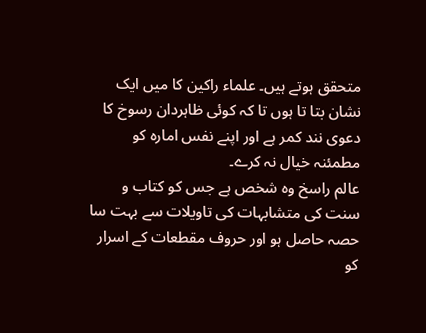متحقق ہوتے ہیں۔ علماء راکین کا میں ایک نشان بتا تا ہوں تا کہ کوئی ظاہردان رسوخ کا دعوی نند کمر ہے اور اپنے نفس امارہ کو مطمئنہ خیال نہ کرے۔
عالم راسخ وہ شخص ہے جس کو کتاب و سنت کی متشابہات کی تاویلات سے بہت سا حصہ حاصل ہو اور حروف مقطعات کے اسرار کو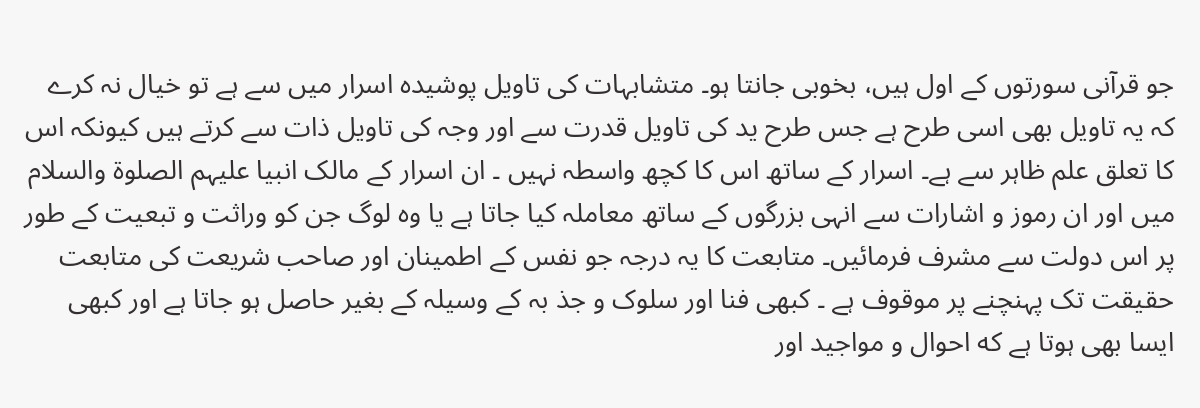جو قرآنی سورتوں کے اول ہیں، بخوبی جانتا ہو۔ متشابہات کی تاویل پوشیدہ اسرار میں سے ہے تو خیال نہ کرے کہ یہ تاویل بھی اسی طرح ہے جس طرح ید کی تاویل قدرت سے اور وجہ کی تاویل ذات سے کرتے ہیں کیونکہ اس کا تعلق علم ظاہر سے ہے۔ اسرار کے ساتھ اس کا کچھ واسطہ نہیں ۔ ان اسرار کے مالک انبیا علیہم الصلوۃ والسلام میں اور ان رموز و اشارات سے انہی بزرگوں کے ساتھ معاملہ کیا جاتا ہے یا وہ لوگ جن کو وراثت و تبعیت کے طور پر اس دولت سے مشرف فرمائیں۔ متابعت کا یہ درجہ جو نفس کے اطمینان اور صاحب شریعت کی متابعت حقیقت تک پہنچنے پر موقوف ہے ۔ کبھی فنا اور سلوک و جذ بہ کے وسیلہ کے بغیر حاصل ہو جاتا ہے اور کبھی ایسا بھی ہوتا ہے که احوال و مواجید اور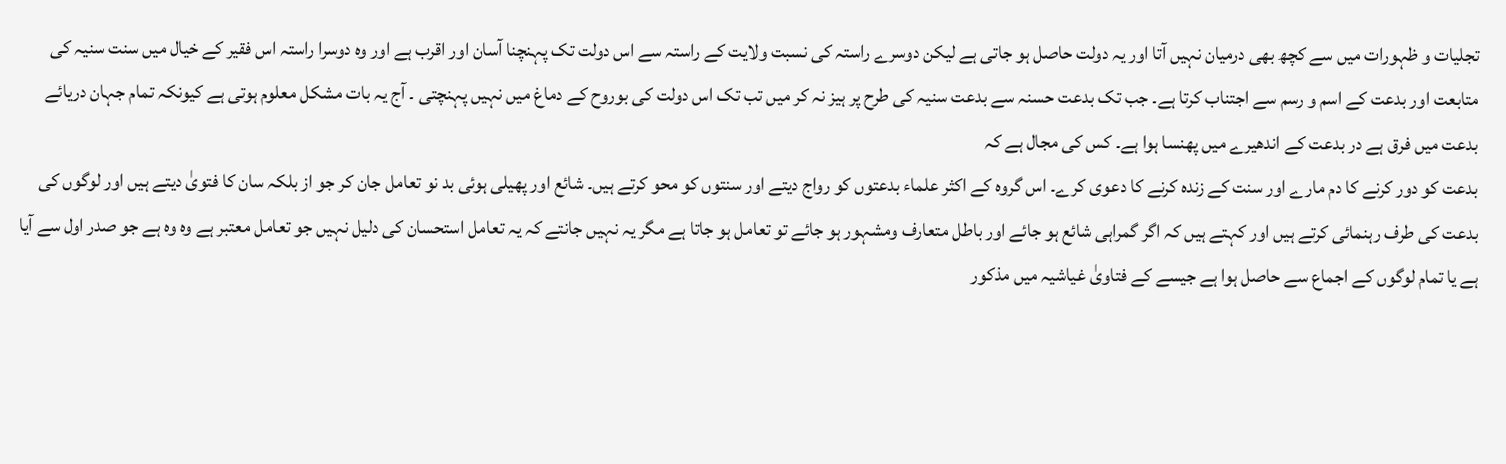تجلیات و ظہورات میں سے کچھ بھی درمیان نہیں آتا اور یہ دولت حاصل ہو جاتی ہے لیکن دوسرے راستہ کی نسبت ولایت کے راستہ سے اس دولت تک پہنچنا آسان اور اقرب ہے اور وہ دوسرا راستہ اس فقیر کے خیال میں سنت سنیہ کی متابعت اور بدعت کے اسم و رسم سے اجتناب کرتا ہے۔ جب تک بدعت حسنہ سے بدعت سنیہ کی طرح پر ہیز نہ کر میں تب تک اس دولت کی بوروح کے دماغ میں نہیں پہنچتی ۔ آج یہ بات مشکل معلوم ہوتی ہے کیونکہ تمام جہان دریائے بدعت میں فرق ہے در بدعت کے اندھیرے میں پھنسا ہوا ہے۔ کس کی مجال ہے کہ
بدعت کو دور کرنے کا دم مارے اور سنت کے زندہ کرنے کا دعوی کرے۔ اس گروہ کے اکثر علماء بدعتوں کو رواج دیتے اور سنتوں کو محو کرتے ہیں۔ شائع اور پھیلی ہوئی بد نو تعامل جان کر جو از بلکہ سان کا فتویٰ دیتے ہیں اور لوگوں کی بدعت کی طرف رہنمائی کرتے ہیں اور کہتے ہیں کہ اگر گمراہی شائع ہو جائے اور باطل متعارف ومشہور ہو جائے تو تعامل ہو جاتا ہے مگر یہ نہیں جانتے کہ یہ تعامل استحسان کی دلیل نہیں جو تعامل معتبر ہے وہ وہ ہے جو صدر اول سے آیا ہے یا تمام لوگوں کے اجماع سے حاصل ہوا ہے جیسے کے فتاویٰ غیاشیہ میں مذکور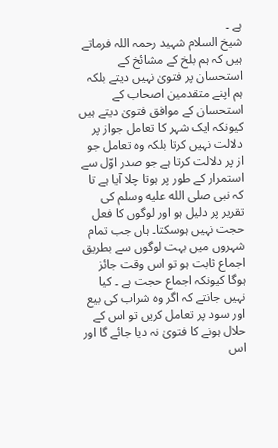ہے ۔
شیخ السلام شہید رحمہ اللہ فرماتے ہیں کہ ہم بلخ کے مشائخ کے استحسان پر فتویٰ نہیں دیتے بلکہ ہم اپنے متقدمین اصحاب کے استحسان کے موافق فتویٰ دیتے ہیں کیونکہ ایک شہر کا تعامل جواز پر دلالت نہیں کرتا بلکہ وہ تعامل جو از پر دلالت کرتا ہے جو صدر اوّل سے استمرار کے طور پر ہوتا چلا آیا ہے تا کہ نبی صلى الله عليه وسلم کی تقریر پر دلیل ہو اور لوگوں کا فعل حجت نہیں ہوسکتا۔ ہاں جب تمام شہروں میں بہت لوگوں سے بطریق اجماع ثابت ہو تو اس وقت جائز ہوگا کیونکہ اجماع حجت ہے ۔ کیا نہیں جانتے کہ اگر وہ شراب کی بیع اور سود پر تعامل کریں تو اس کے حلال ہونے کا فتویٰ نہ دیا جائے گا اور اس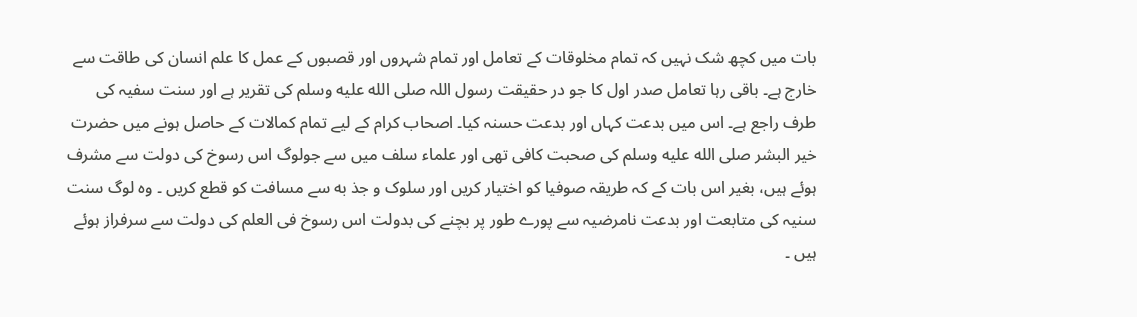بات میں کچھ شک نہیں کہ تمام مخلوقات کے تعامل اور تمام شہروں اور قصبوں کے عمل کا علم انسان کی طاقت سے خارج ہے۔ باقی رہا تعامل صدر اول کا جو در حقیقت رسول اللہ صلى الله عليه وسلم کی تقریر ہے اور سنت سفیہ کی طرف راجع ہے۔ اس میں بدعت کہاں اور بدعت حسنہ کیا۔ اصحاب کرام کے لیے تمام کمالات کے حاصل ہونے میں حضرت خیر البشر صلى الله عليه وسلم کی صحبت کافی تھی اور علماء سلف میں سے جولوگ اس رسوخ کی دولت سے مشرف ہوئے ہیں، بغیر اس بات کے کہ طریقہ صوفیا کو اختیار کریں اور سلوک و جذ به سے مسافت کو قطع کریں ۔ وہ لوگ سنت سنیہ کی متابعت اور بدعت نامرضیہ سے پورے طور پر بچنے کی بدولت اس رسوخ فی العلم کی دولت سے سرفراز ہوئے ہیں ۔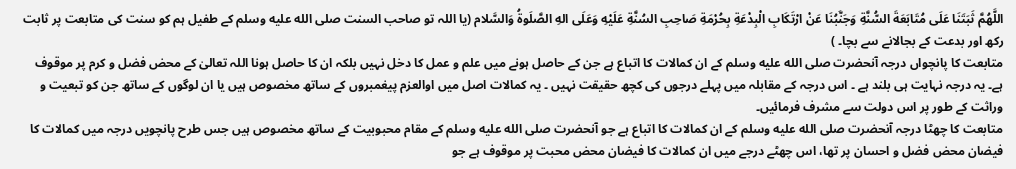اللَّهُمَّ ثَبَتَنَا عَلَى مُتَابَعَةَ السُّنَّةِ وَجَنَّبُنَا عَنْ ارْتَكَابِ الْبِدْعَةِ بِحُرْمَةِ صَاحِبِ السُنَّةِ عَلَيْهِ وَعَلَى الهِ الصَّلَوةُ وَالسَّلام (یا اللہ تو صاحب السنت صلى الله عليه وسلم کے طفیل ہم کو سنت کی متابعت پر ثابت رکھ اور بدعت کے بجالانے سے بچا۔ )
متابعت کا پانچواں درجہ آنحضرت صلى الله عليه وسلم کے ان کمالات کا اتباع ہے جن کے حاصل ہونے میں علم و عمل کا دخل نہیں بلکہ ان کا حاصل ہونا اللہ تعالیٰ کے محض فضل و کرم پر موقوف ہے۔ یہ درجہ نہایت ہی بلند ہے ۔ اس درجہ کے مقابلہ میں پہلے درجوں کی کچھ حقیقت نہیں ۔ یہ کمالات اصل میں اوالعزم پیغمبروں کے ساتھ مخصوص ہیں یا ان لوگوں کے ساتھ جن کو تبعیت و وراثت کے طور پر اس دولت سے مشرف فرمائیں۔
متابعت کا چھٹا درجہ آنحضرت صلى الله عليه وسلم کے ان کمالات کا اتباع ہے جو آنحضرت صلى الله عليه وسلم کے مقام محبوبیت کے ساتھ مخصوص ہیں جس طرح پانچویں درجہ میں کمالات کا فیضان محض فضل و احسان پر تھا، اس چھٹے درجے میں ان کمالات کا فیضان محض محبت پر موقوف ہے جو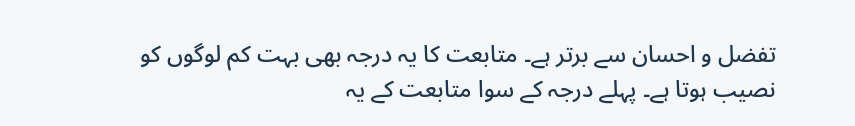تفضل و احسان سے برتر ہے۔ متابعت کا یہ درجہ بھی بہت کم لوگوں کو نصیب ہوتا ہے۔ پہلے درجہ کے سوا متابعت کے یہ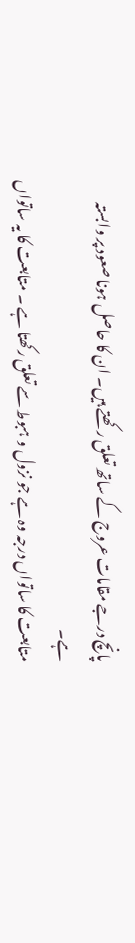پانچ درجے مقامات عروج کے ساتھ تعلق رکھتے ہیں۔ ان کا حاصل ہونا صعود پر وابستہ ہے۔
متابعت کا ساتواں درجہ وہ ہے جو نزول و ہبوط سے تعلق رکھتا ہے ۔ متابعت کا یہ ساتواں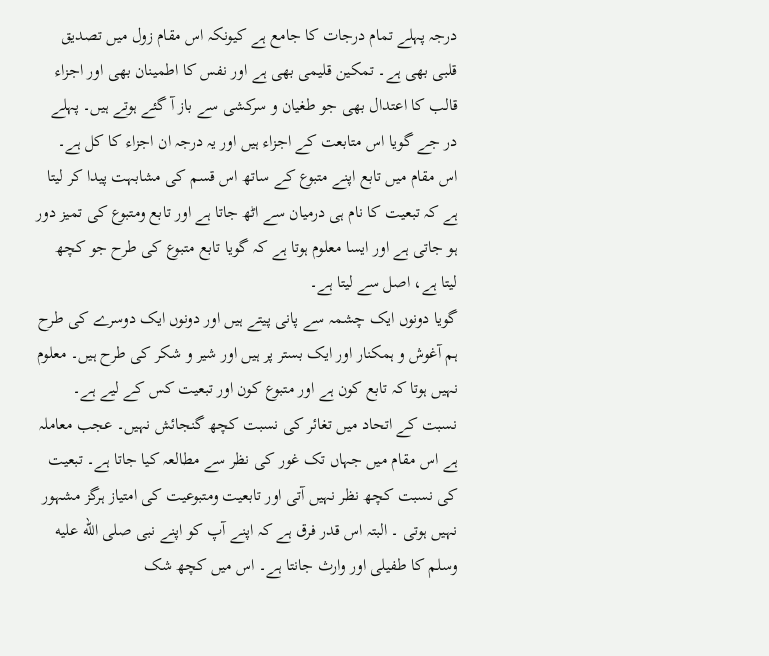درجہ پہلے تمام درجات کا جامع ہے کیونکہ اس مقام زول میں تصدیق قلبی بھی ہے۔ تمکین قلیمی بھی ہے اور نفس کا اطمینان بھی اور اجزاء قالب کا اعتدال بھی جو طغیان و سرکشی سے باز آ گئے ہوتے ہیں۔ پہلے در جے گویا اس متابعت کے اجزاء ہیں اور یہ درجہ ان اجزاء کا کل ہے۔ اس مقام میں تابع اپنے متبوع کے ساتھ اس قسم کی مشابہت پیدا کر لیتا ہے کہ تبعیت کا نام ہی درمیان سے اٹھ جاتا ہے اور تابع ومتبوع کی تمیز دور ہو جاتی ہے اور ایسا معلوم ہوتا ہے کہ گویا تابع متبوع کی طرح جو کچھ لیتا ہے، اصل سے لیتا ہے۔
گویا دونوں ایک چشمہ سے پانی پیتے ہیں اور دونوں ایک دوسرے کی طرح ہم آغوش و ہمکنار اور ایک بستر پر ہیں اور شیر و شکر کی طرح ہیں۔ معلوم نہیں ہوتا کہ تابع کون ہے اور متبوع کون اور تبعیت کس کے لیے ہے۔ نسبت کے اتحاد میں تغائر کی نسبت کچھ گنجائش نہیں۔ عجب معاملہ ہے اس مقام میں جہاں تک غور کی نظر سے مطالعہ کیا جاتا ہے۔ تبعیت کی نسبت کچھ نظر نہیں آتی اور تابعیت ومتبوعیت کی امتیاز ہرگز مشہور نہیں ہوتی ۔ البتہ اس قدر فرق ہے کہ اپنے آپ کو اپنے نبی صلى الله عليه وسلم کا طفیلی اور وارث جانتا ہے۔ اس میں کچھ شک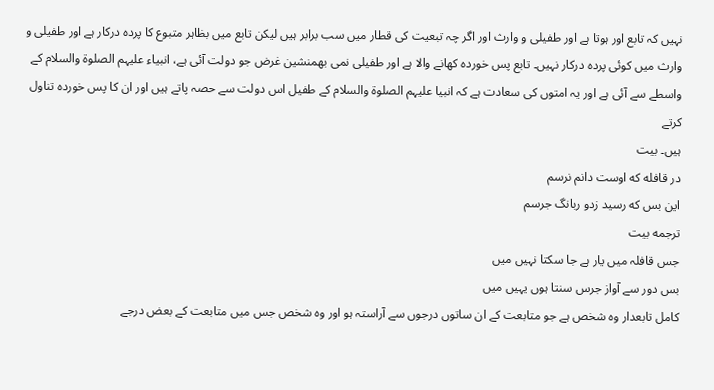نہیں کہ تابع اور ہوتا ہے اور طفیلی و وارث اور اگر چہ تبعیت کی قطار میں سب برابر ہیں لیکن تابع میں بظاہر متبوع کا پردہ درکار ہے اور طفیلی و وارث میں کوئی پردہ درکار نہیں۔ تابع پس خوردہ کھانے والا ہے اور طفیلی نمی بهمنشین غرض جو دولت آئی ہے، انبیاء علیہم الصلوۃ والسلام کے واسطے سے آئی ہے اور یہ امتوں کی سعادت ہے کہ انبیا علیہم الصلوۃ والسلام کے طفیل اس دولت سے حصہ پاتے ہیں اور ان کا پس خوردہ تناول کرتے
ہیں۔ بیت
در قافله که اوست دانم نرسم
این بس که رسید زدو ربانگ جرسم
ترجمه بیت
جس قافلہ میں یار ہے جا سکتا نہیں میں
بس دور سے آواز جرس سنتا ہوں یہیں میں
کامل تابعدار وہ شخص ہے جو متابعت کے ان ساتوں درجوں سے آراستہ ہو اور وہ شخص جس میں متابعت کے بعض درجے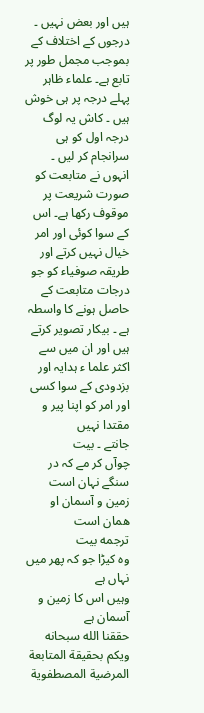ہیں اور بعض نہیں ۔ درجوں کے اختلاف کے بموجب مجمل طور پر تابع ہے۔ علماء ظاہر پہلے درجہ پر ہی خوش ہیں ۔ کاش یہ لوگ درجہ اول کو ہی سرانجام کر لیں ۔ انہوں نے متابعت کو صورت شریعت پر موقوف رکھا ہے۔ اس کے سوا کوئی اور امر خیال نہیں کرتے اور طریقہ صوفیاء کو جو درجات متابعت کے حاصل ہونے کا واسطہ ہے ۔ بیکار تصویر کرتے ہیں اور ان میں سے اکثر علما ء ہدایہ اور بزدودی کے سوا کسی اور امر کو اپنا پیر و مقتدا نہیں
جانتے ۔ بیت
چوآں کر مے کہ در سنگے نہان است
زمین و آسمان او همان است
ترجمه بیت
وہ کیڑا جو کہ پھر میں نہاں ہے
وہیں اس کا زمین و آسمان ہے
حققنا الله سبحانه ويكم بحقيقة المتابعة المرضية المصطفوية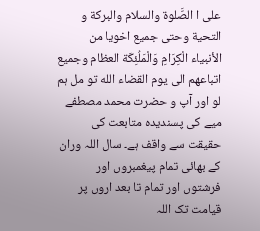على ا الصَّلوة والسلام والبركة و التحية وحتى جميع اخويا من الأنبياء الْكِرَامِ وَالْمَلُئِكَة العظام وجميع اتباعهم الى يوم القضاء الله تو مل ہم لو اور آپ و حضرت محمد مصطفے میے کی پسندیدہ متابعت کی حقیقت سے واقف ہے۔ سال اللہ وران کے بھائی تمام پیغمبروں اور فرشتوں اور تمام تا بعد اروں پر قیامت تک اللہ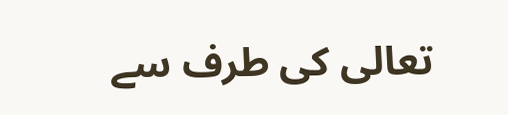تعالی کی طرف سے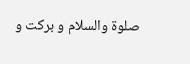صلوۃ والسلام و برکت و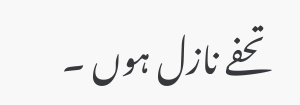تحفے نازل ہوں ۔